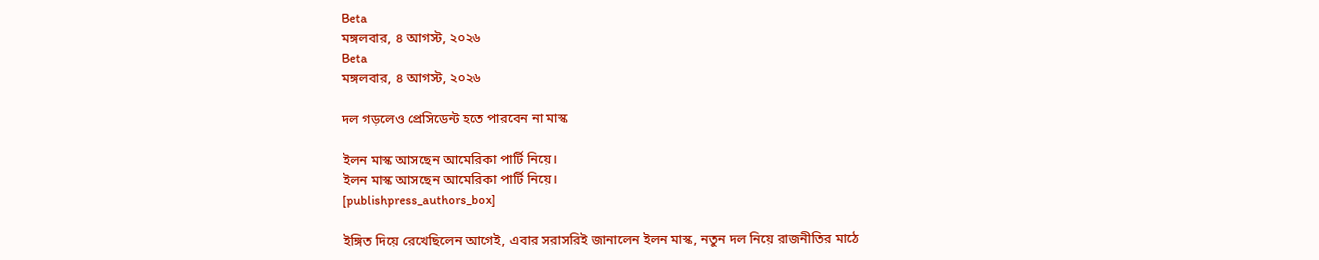Beta
মঙ্গলবার, ৪ আগস্ট, ২০২৬
Beta
মঙ্গলবার, ৪ আগস্ট, ২০২৬

দল গড়লেও প্রেসিডেন্ট হতে পারবেন না মাস্ক

ইলন মাস্ক আসছেন আমেরিকা পার্টি নিয়ে।
ইলন মাস্ক আসছেন আমেরিকা পার্টি নিয়ে।
[publishpress_authors_box]

ইঙ্গিত দিয়ে রেখেছিলেন আগেই, এবার সরাসরিই জানালেন ইলন মাস্ক, নতুন দল নিয়ে রাজনীতির মাঠে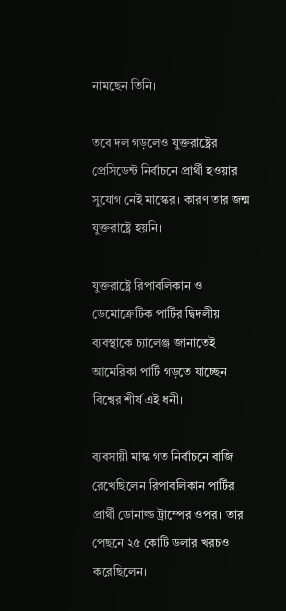নামছেন তিনি।

তবে দল গড়লেও যুক্তরাষ্ট্রের প্রেসিডেন্ট নির্বাচনে প্রার্থী হওয়ার সুযোগ নেই মাস্কের। কারণ তার জন্ম যুক্তরাষ্ট্রে হয়নি।

যুক্তরাষ্ট্রে রিপাবলিকান ও ডেমোক্রেটিক পার্টির দ্বিদলীয় ব্যবস্থাকে চ্যালেঞ্জ জানাতেই আমেরিকা পার্টি গড়তে যাচ্ছেন বিশ্বের শীর্ষ এই ধনী।

ব্যবসায়ী মাস্ক গত নির্বাচনে বাজি রেখেছিলেন রিপাবলিকান পার্টির প্রার্থী ডোনাল্ড ট্রাম্পের ওপর। তার পেছনে ২৫ কোটি ডলার খরচও করেছিলেন।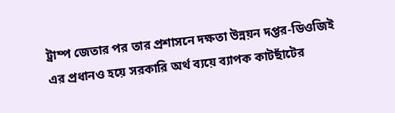ট্রাম্প জেতার পর তার প্রশাসনে দক্ষতা উন্নয়ন দপ্তর-ডিওজিই এর প্রধানও হয়ে সরকারি অর্থ ব্যয়ে ব্যাপক কাটছাঁটের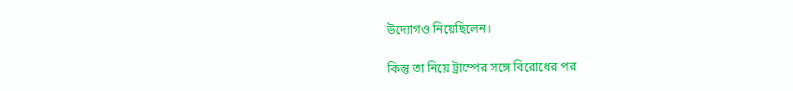উদ্যোগও নিয়েছিলেন।

কিন্তু তা নিয়ে ট্রাম্পের সঙ্গে বিরোধের পর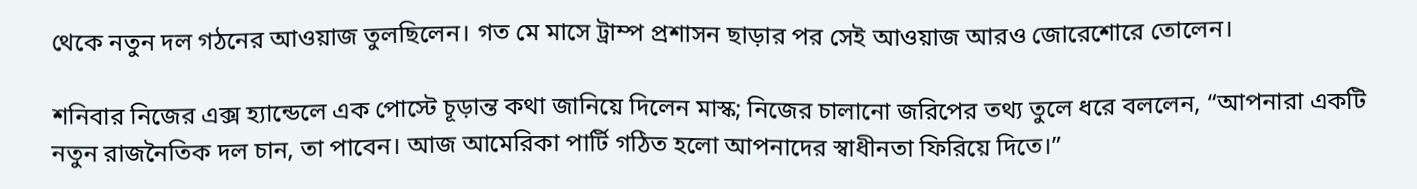থেকে নতুন দল গঠনের আওয়াজ তুলছিলেন। গত মে মাসে ট্রাম্প প্রশাসন ছাড়ার পর সেই আওয়াজ আরও জোরেশোরে তোলেন।

শনিবার নিজের এক্স হ্যান্ডেলে এক পোস্টে চূড়ান্ত কথা জানিয়ে দিলেন মাস্ক; নিজের চালানো জরিপের তথ্য তুলে ধরে বললেন, “আপনারা একটি নতুন রাজনৈতিক দল চান, তা পাবেন। আজ আমেরিকা পার্টি গঠিত হলো আপনাদের স্বাধীনতা ফিরিয়ে দিতে।”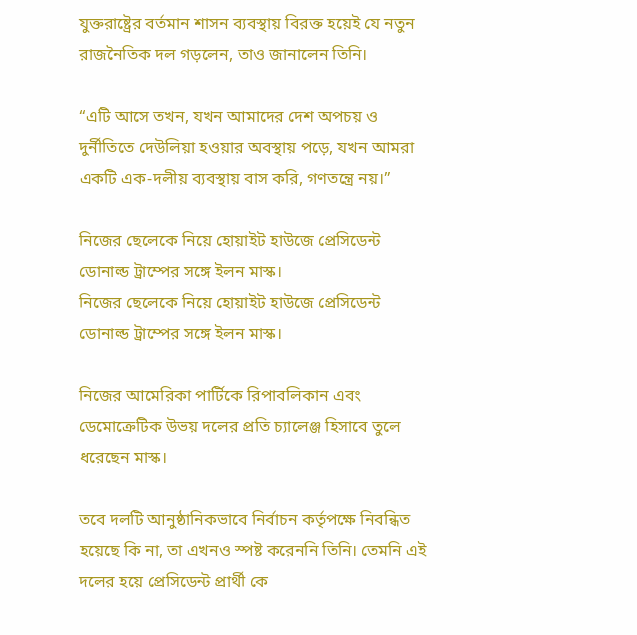যুক্তরাষ্ট্রের বর্তমান শাসন ব্যবস্থায় বিরক্ত হয়েই যে নতুন রাজনৈতিক দল গড়লেন, তাও জানালেন তিনি।

“এটি আসে তখন, যখন আমাদের দেশ অপচয় ও দুর্নীতিতে দেউলিয়া হওয়ার অবস্থায় পড়ে, যখন আমরা একটি এক-দলীয় ব্যবস্থায় বাস করি, গণতন্ত্রে নয়।”

নিজের ছেলেকে নিয়ে হোয়াইট হাউজে প্রেসিডেন্ট ডোনাল্ড ট্রাম্পের সঙ্গে ইলন মাস্ক।
নিজের ছেলেকে নিয়ে হোয়াইট হাউজে প্রেসিডেন্ট ডোনাল্ড ট্রাম্পের সঙ্গে ইলন মাস্ক।

নিজের আমেরিকা পার্টিকে রিপাবলিকান এবং ডেমোক্রেটিক উভয় দলের প্রতি চ্যালেঞ্জ হিসাবে তুলে ধরেছেন মাস্ক।

তবে দলটি আনুষ্ঠানিকভাবে নির্বাচন কর্তৃপক্ষে নিবন্ধিত হয়েছে কি না, তা এখনও স্পষ্ট করেননি তিনি। তেমনি এই দলের হয়ে প্রেসিডেন্ট প্রার্থী কে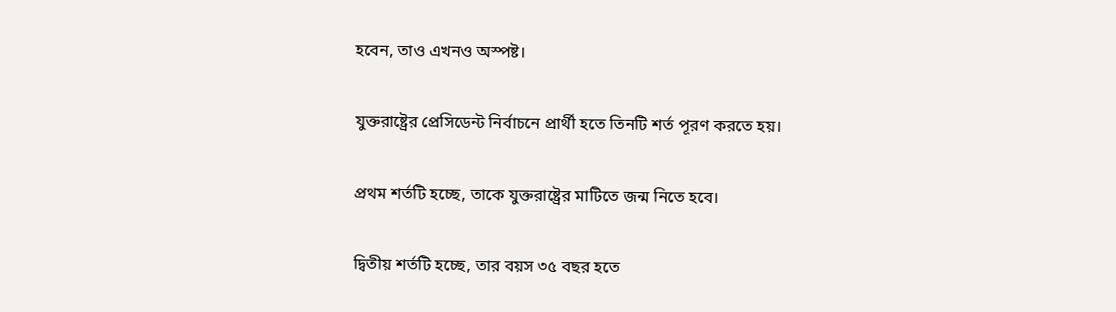হবেন, তাও এখনও অস্পষ্ট।

যুক্তরাষ্ট্রের প্রেসিডেন্ট নির্বাচনে প্রার্থী হতে তিনটি শর্ত পূরণ করতে হয়।

প্রথম শর্তটি হচ্ছে, তাকে যুক্তরাষ্ট্রের মাটিতে জন্ম নিতে হবে।

দ্বিতীয় শর্তটি হচ্ছে, তার বয়স ৩৫ বছর হতে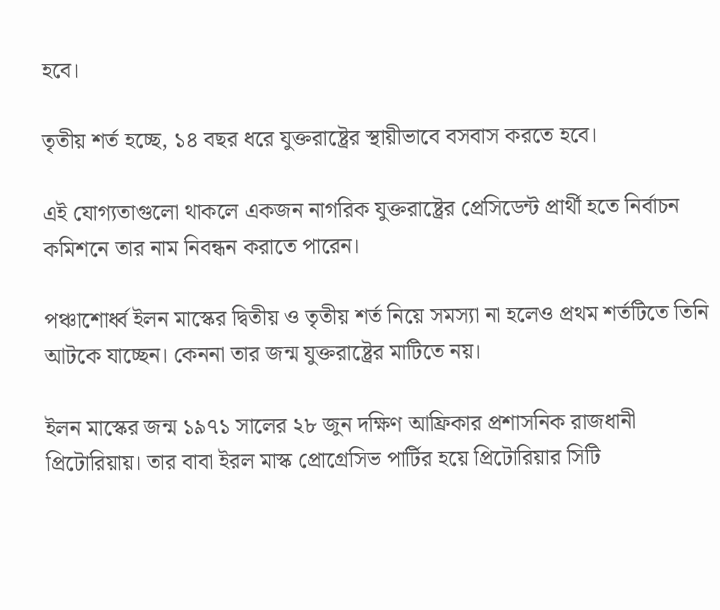হবে।

তৃতীয় শর্ত হচ্ছে, ১৪ বছর ধরে যুক্তরাষ্ট্রের স্থায়ীভাবে বসবাস করতে হবে।

এই যোগ্যতাগুলো থাকলে একজন নাগরিক যুক্তরাষ্ট্রের প্রেসিডেন্ট প্রার্থী হতে নির্বাচন কমিশনে তার নাম নিবন্ধন করাতে পারেন।

পঞ্চাশোর্ধ্ব ইলন মাস্কের দ্বিতীয় ও তৃতীয় শর্ত নিয়ে সমস্যা না হলেও প্রথম শর্তটিতে তিনি আটকে যাচ্ছেন। কেননা তার জন্ম যুক্তরাষ্ট্রের মাটিতে নয়।

ইলন মাস্কের জন্ম ১৯৭১ সালের ২৮ জুন দক্ষিণ আফ্রিকার প্রশাসনিক রাজধানী প্রিটোরিয়ায়। তার বাবা ইরল মাস্ক প্রোগ্রেসিভ পার্টির হয়ে প্রিটোরিয়ার সিটি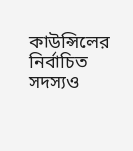কাউন্সিলের নির্বাচিত সদস্যও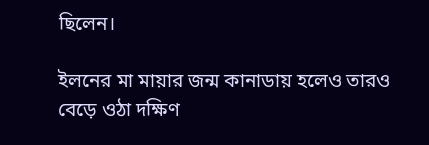ছিলেন।

ইলনের মা মায়ার জন্ম কানাডায় হলেও তারও বেড়ে ওঠা দক্ষিণ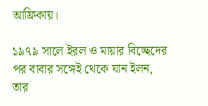আফ্রিকায়।

১৯৭৯ সালে ইরল ও মায়ার বিচ্ছেদের পর বাবার সঙ্গেই থেকে যান ইলন, তার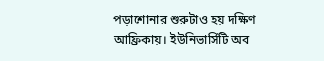পড়াশোনার শুরুটাও হয় দক্ষিণ আফ্রিকায়। ইউনিভার্সিটি অব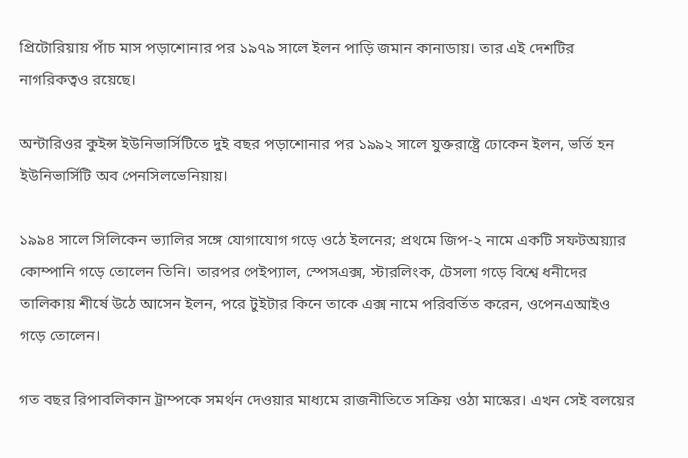প্রিটোরিয়ায় পাঁচ মাস পড়াশোনার পর ১৯৭৯ সালে ইলন পাড়ি জমান কানাডায়। তার এই দেশটির নাগরিকত্বও রয়েছে।

অন্টারিওর কুইন্স ইউনিভার্সিটিতে দুই বছর পড়াশোনার পর ১৯৯২ সালে যুক্তরাষ্ট্রে ঢোকেন ইলন, ভর্তি হন ইউনিভার্সিটি অব পেনসিলভেনিয়ায়।

১৯৯৪ সালে সিলিকেন ভ্যালির সঙ্গে যোগাযোগ গড়ে ওঠে ইলনের; প্রথমে জিপ-২ নামে একটি সফটঅয়্যার কোম্পানি গড়ে তোলেন তিনি। তারপর পেইপ্যাল, স্পেসএক্স, স্টারলিংক, টেসলা গড়ে বিশ্বে ধনীদের তালিকায় শীর্ষে উঠে আসেন ইলন, পরে টুইটার কিনে তাকে এক্স নামে পরিবর্তিত করেন, ওপেনএআইও গড়ে তোলেন।

গত বছর রিপাবলিকান ট্রাম্পকে সমর্থন দেওয়ার মাধ্যমে রাজনীতিতে সক্রিয় ওঠা মাস্কের। এখন সেই বলয়ের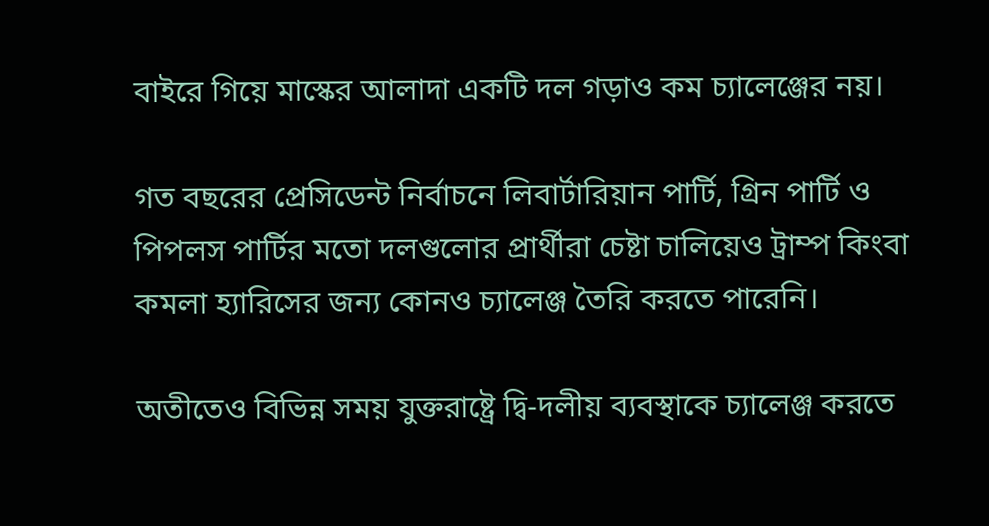বাইরে গিয়ে মাস্কের আলাদা একটি দল গড়াও কম চ্যালেঞ্জের নয়।

গত বছরের প্রেসিডেন্ট নির্বাচনে লিবার্টারিয়ান পার্টি, গ্রিন পার্টি ও পিপলস পার্টির মতো দলগুলোর প্রার্থীরা চেষ্টা চালিয়েও ট্রাম্প কিংবা কমলা হ্যারিসের জন্য কোনও চ্যালেঞ্জ তৈরি করতে পারেনি।

অতীতেও বিভিন্ন সময় যুক্তরাষ্ট্রে দ্বি-দলীয় ব্যবস্থাকে চ্যালেঞ্জ করতে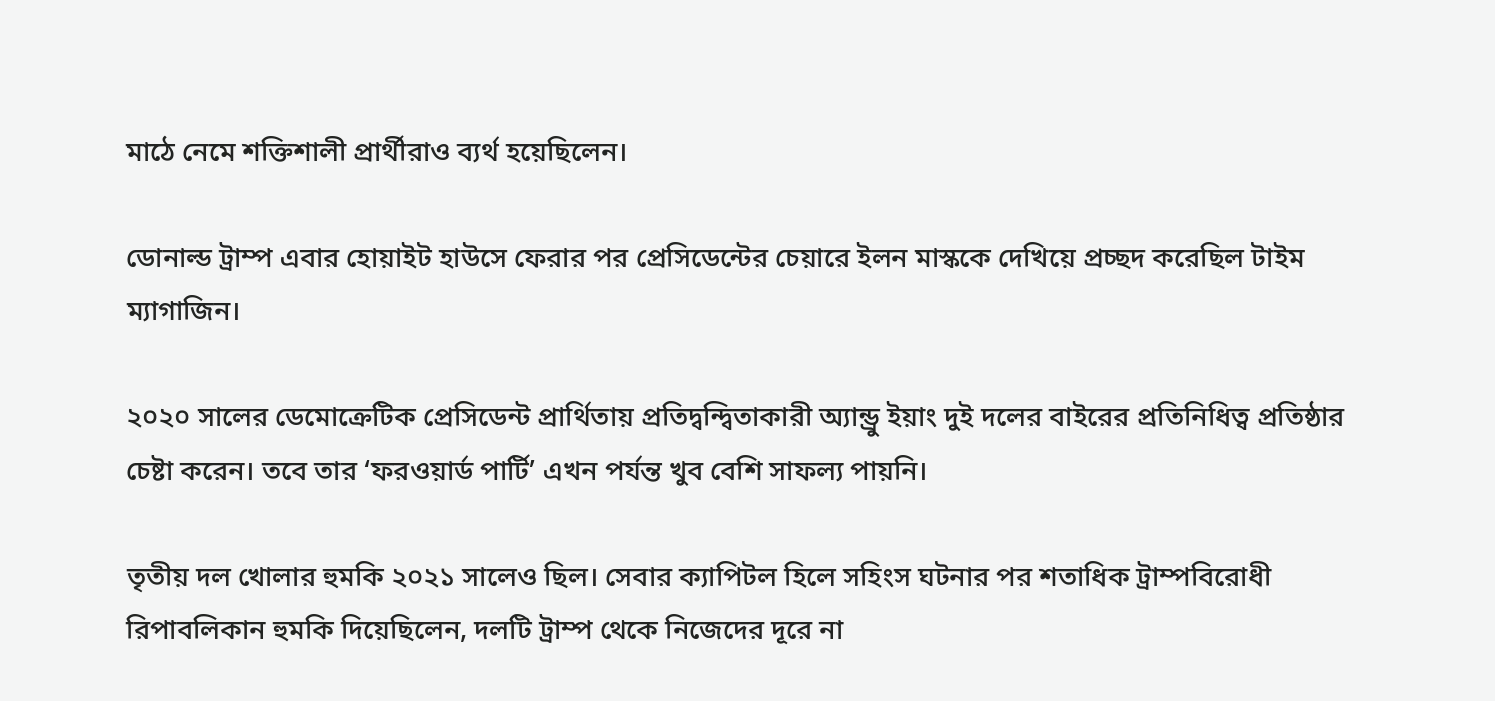মাঠে নেমে শক্তিশালী প্রার্থীরাও ব্যর্থ হয়েছিলেন।

ডোনাল্ড ট্রাম্প এবার হোয়াইট হাউসে ফেরার পর প্রেসিডেন্টের চেয়ারে ইলন মাস্ককে দেখিয়ে প্রচ্ছদ করেছিল টাইম ম্যাগাজিন।

২০২০ সালের ডেমোক্রেটিক প্রেসিডেন্ট প্রার্থিতায় প্রতিদ্বন্দ্বিতাকারী অ্যান্ড্রু ইয়াং দুই দলের বাইরের প্রতিনিধিত্ব প্রতিষ্ঠার চেষ্টা করেন। তবে তার ‘ফরওয়ার্ড পার্টি’ এখন পর্যন্ত খুব বেশি সাফল্য পায়নি।

তৃতীয় দল খোলার হুমকি ২০২১ সালেও ছিল। সেবার ক্যাপিটল হিলে সহিংস ঘটনার পর শতাধিক ট্রাম্পবিরোধী রিপাবলিকান হুমকি দিয়েছিলেন, দলটি ট্রাম্প থেকে নিজেদের দূরে না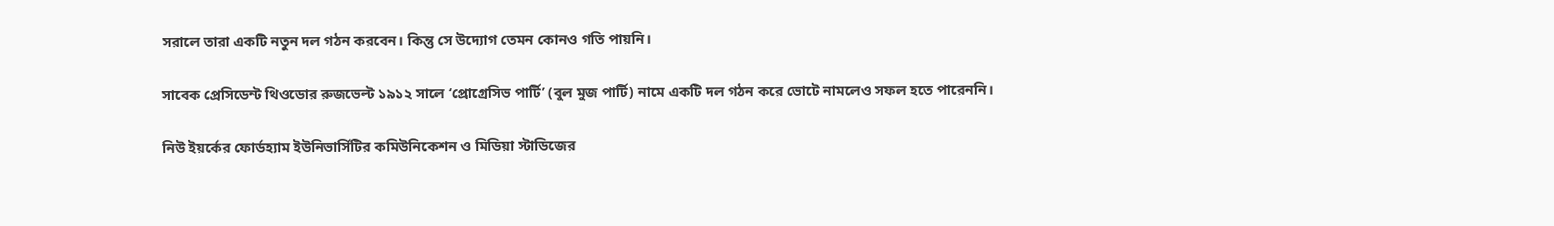সরালে তারা একটি নতুন দল গঠন করবেন। কিন্তু সে উদ্যোগ তেমন কোনও গতি পায়নি।

সাবেক প্রেসিডেন্ট থিওডোর রুজভেল্ট ১৯১২ সালে ‘প্রোগ্রেসিভ পার্টি’ (বুল মুজ পার্টি) নামে একটি দল গঠন করে ভোটে নামলেও সফল হতে পারেননি।

নিউ ইয়র্কের ফোর্ডহ্যাম ইউনিভার্সিটির কমিউনিকেশন ও মিডিয়া স্টাডিজের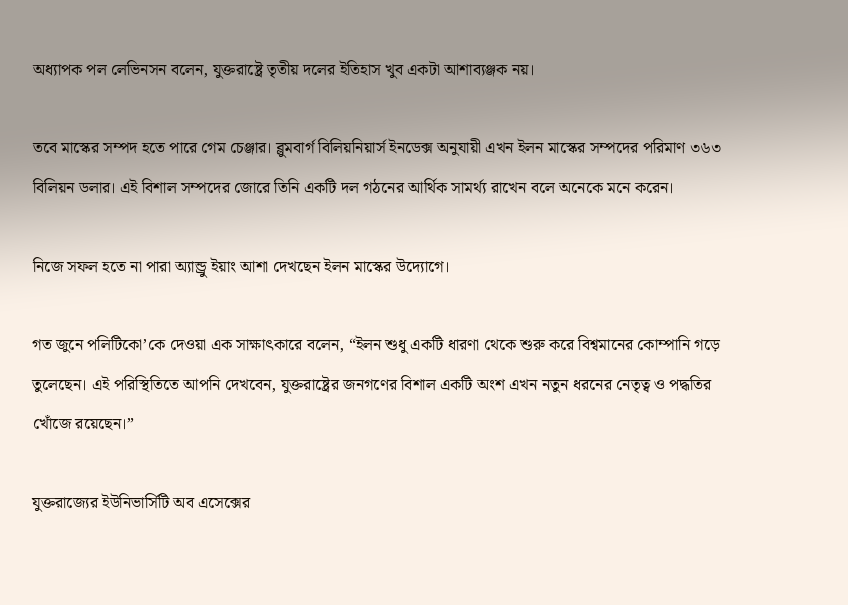অধ্যাপক পল লেভিনসন বলেন, যুক্তরাষ্ট্রে তৃতীয় দলের ইতিহাস খুব একটা আশাব্যঞ্জক নয়।

তবে মাস্কের সম্পদ হতে পারে গেম চেঞ্জার। ব্লুমবার্গ বিলিয়নিয়ার্স ইনডেক্স অনুযায়ী এখন ইলন মাস্কের সম্পদের পরিমাণ ৩৬৩ বিলিয়ন ডলার। এই বিশাল সম্পদের জোরে তিনি একটি দল গঠনের আর্থিক সামর্থ্য রাখেন বলে অনেকে মনে করেন।

নিজে সফল হতে না পারা অ্যান্ড্রু ইয়াং আশা দেখছেন ইলন মাস্কের উদ্যোগে।

গত জুনে পলিটিকো’কে দেওয়া এক সাক্ষাৎকারে বলেন, “ইলন শুধু একটি ধারণা থেকে শুরু করে বিশ্বমানের কোম্পানি গড়ে তুলেছেন। এই পরিস্থিতিতে আপনি দেখবেন, যুক্তরাষ্ট্রের জনগণের বিশাল একটি অংশ এখন নতুন ধরনের নেতৃত্ব ও পদ্ধতির খোঁজে রয়েছেন।”

যুক্তরাজ্যের ইউনিভার্সিটি অব এসেক্সের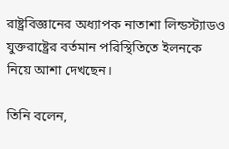রাষ্ট্রবিজ্ঞানের অধ্যাপক নাতাশা লিন্ডস্ট্যাডও যুক্তরাষ্ট্রের বর্তমান পরিস্থিতিতে ইলনকে নিয়ে আশা দেখছেন।

তিনি বলেন,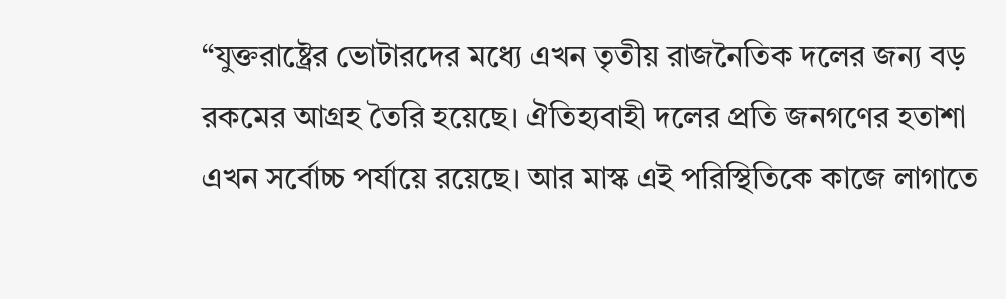“যুক্তরাষ্ট্রের ভোটারদের মধ্যে এখন তৃতীয় রাজনৈতিক দলের জন্য বড় রকমের আগ্রহ তৈরি হয়েছে। ঐতিহ্যবাহী দলের প্রতি জনগণের হতাশা এখন সর্বোচ্চ পর্যায়ে রয়েছে। আর মাস্ক এই পরিস্থিতিকে কাজে লাগাতে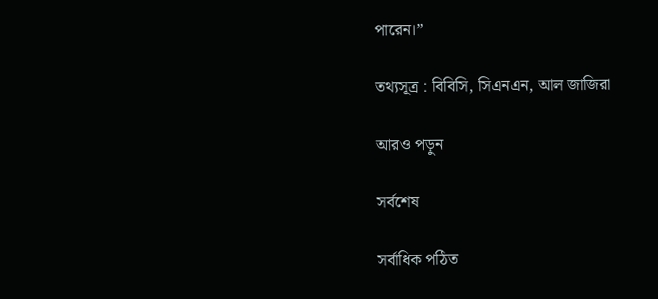পারেন।”

তথ্যসূত্র : বিবিসি, সিএনএন, আল জাজিরা

আরও পড়ুন

সর্বশেষ

সর্বাধিক পঠিত